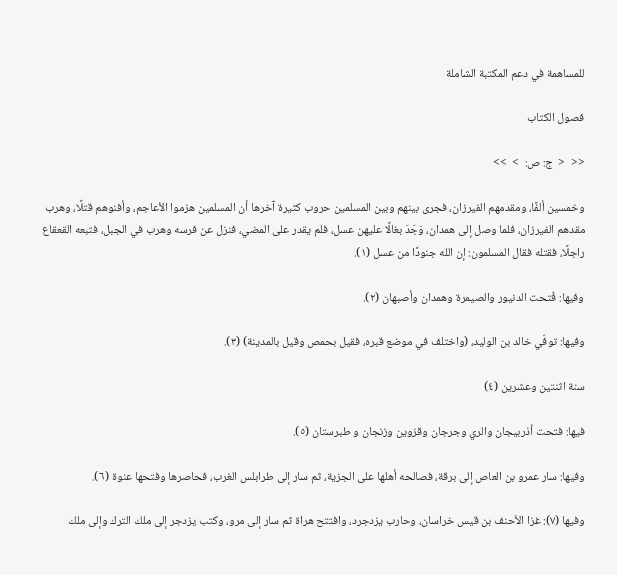للمساهمة في دعم المكتبة الشاملة

فصول الكتاب

<<  <  ج: ص:  >  >>

وخمسين ألفًا، ومقدمهم الفيرزان، فجرى بينهم وبين المسلمين حروب كثيرة آخرها أن المسلمين هزموا الأعاجم، وأفنوهم قتلًا، وهرب مقدهم الفيرزان، فلما وصل إلى همدان، وَجَدَ بغالًا عليهن عسل، فلم يقدر على المضي، فنزل عن فرسه وهرب في الجبل، فتبعه القعقاع راجلًا، فقتله فقال المسلمون: إن الله جنودًا من عسل (١).

وفيها: فُتحت الدنيور والصيمرة وهمدان وأصبهان (٢).

وفيها: توفّي خالد بن الوليد، (واختلف في موضع قبره، فقيل بحمص وقيل بالمدينة) (٣).

سنة اثنتين وعشرين (٤)

فيها: فتحت أذربيجان والري وجرجان وقزوين وزنجان و طبرستان (٥).

وفيها: سار عمرو بن العاص إلى برقة، فصالحه أهلها على الجزية، ثم سار إلى طرابلس الغرب، فحاصرها وفتحها عنوة (٦).

وفيها (٧): غزا الأحنف بن قيس خراسان، وحارب يزدجرد، وافتتح هراة ثم سار إلى مرو، وكتب يزدجر إلى ملك الترك وإلى ملك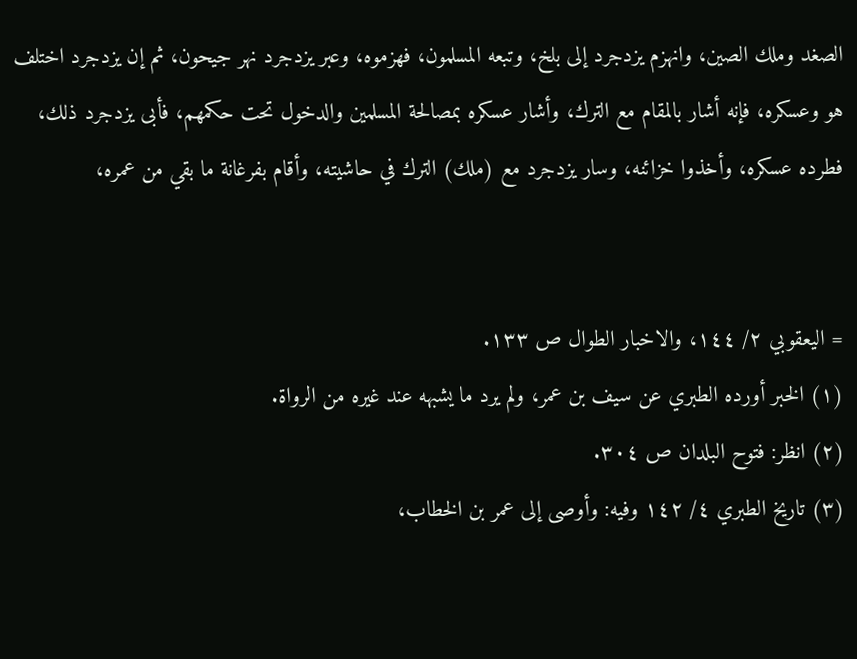الصغد وملك الصين، وانهزم يزدجرد إلى بلخ، وتبعه المسلمون، فهزموه، وعبر يزدجرد نهر جيحون، ثم إن يزدجرد اختلف هو وعسكره، فإنه أشار بالمقام مع الترك، وأشار عسكره بمصالحة المسلمين والدخول تحت حكمهم، فأبى يزدجرد ذلك، فطرده عسكره، وأخذوا خزائنه، وسار يزدجرد مع (ملك) الترك في حاشيته، وأقام بفرغانة ما بقي من عمره،


= اليعقوبي ٢/ ١٤٤، والاخبار الطوال ص ١٣٣.
(١) الخبر أورده الطبري عن سيف بن عمر، ولم يرد ما يشبهه عند غيره من الرواة.
(٢) انظر: فتوح البلدان ص ٣٠٤.
(٣) تاريخ الطبري ٤/ ١٤٢ وفيه: وأوصى إلى عمر بن الخطاب،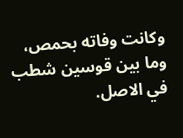وكانت وفاته بحمص، وما بين قوسين شطب في الاصل.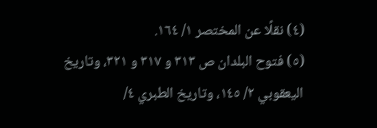(٤) نقلًا عن المختصر ١/ ١٦٤.
(٥) فتوح البلدان ص ٣١٣ و ٣١٧ و ٣٢١، وتاريخ اليعقوبي ٢/ ١٤٥، وتاريخ الطبري ٤/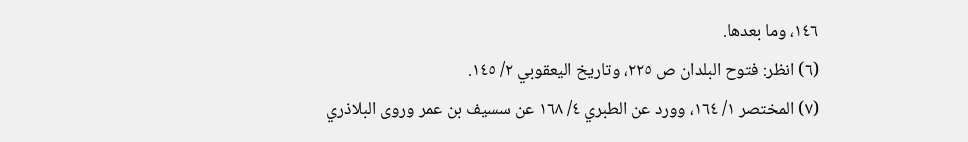١٤٦، وما بعدها.
(٦) انظر: فتوح البلدان ص ٢٢٥، وتاريخ اليعقوبي ٢/ ١٤٥.
(٧) المختصر ١/ ١٦٤، وورد عن الطبري ٤/ ١٦٨ عن سسيف بن عمر وروى البلاذري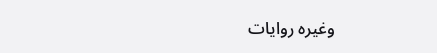وغيره روايات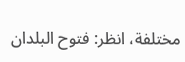مختلفة، انظر: فتوح البلدان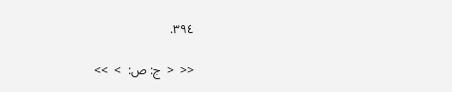٣٩٤.

<<  <  ج: ص:  >  >>